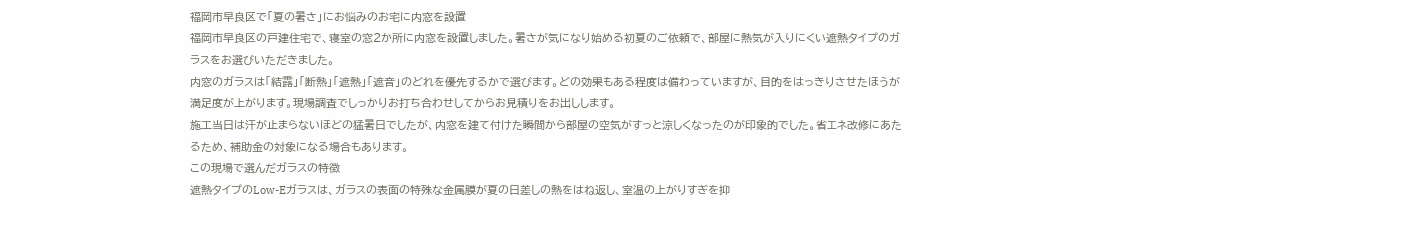福岡市早良区で「夏の暑さ」にお悩みのお宅に内窓を設置
福岡市早良区の戸建住宅で、寝室の窓2か所に内窓を設置しました。暑さが気になり始める初夏のご依頼で、部屋に熱気が入りにくい遮熱タイプのガラスをお選びいただきました。
内窓のガラスは「結露」「断熱」「遮熱」「遮音」のどれを優先するかで選びます。どの効果もある程度は備わっていますが、目的をはっきりさせたほうが満足度が上がります。現場調査でしっかりお打ち合わせしてからお見積りをお出しします。
施工当日は汗が止まらないほどの猛暑日でしたが、内窓を建て付けた瞬間から部屋の空気がすっと涼しくなったのが印象的でした。省エネ改修にあたるため、補助金の対象になる場合もあります。
この現場で選んだガラスの特徴
遮熱タイプのLow-Eガラスは、ガラスの表面の特殊な金属膜が夏の日差しの熱をはね返し、室温の上がりすぎを抑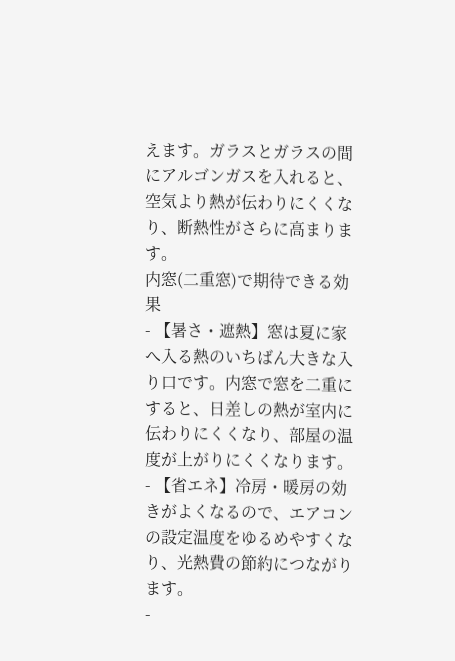えます。ガラスとガラスの間にアルゴンガスを入れると、空気より熱が伝わりにくくなり、断熱性がさらに高まります。
内窓(二重窓)で期待できる効果
- 【暑さ・遮熱】窓は夏に家へ入る熱のいちばん大きな入り口です。内窓で窓を二重にすると、日差しの熱が室内に伝わりにくくなり、部屋の温度が上がりにくくなります。
- 【省エネ】冷房・暖房の効きがよくなるので、エアコンの設定温度をゆるめやすくなり、光熱費の節約につながります。
-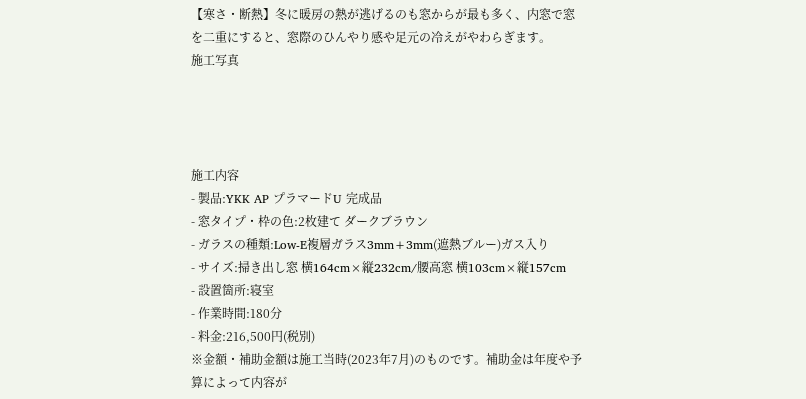【寒さ・断熱】冬に暖房の熱が逃げるのも窓からが最も多く、内窓で窓を二重にすると、窓際のひんやり感や足元の冷えがやわらぎます。
施工写真




施工内容
- 製品:YKK AP プラマードU 完成品
- 窓タイプ・枠の色:2枚建て ダークブラウン
- ガラスの種類:Low-E複層ガラス3mm+3mm(遮熱ブルー)ガス入り
- サイズ:掃き出し窓 横164cm×縦232cm/腰高窓 横103cm×縦157cm
- 設置箇所:寝室
- 作業時間:180分
- 料金:216,500円(税別)
※金額・補助金額は施工当時(2023年7月)のものです。補助金は年度や予算によって内容が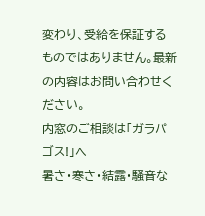変わり、受給を保証するものではありません。最新の内容はお問い合わせください。
内窓のご相談は「ガラパゴス!」へ
暑さ・寒さ・結露・騒音な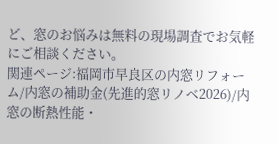ど、窓のお悩みは無料の現場調査でお気軽にご相談ください。
関連ページ:福岡市早良区の内窓リフォーム/内窓の補助金(先進的窓リノベ2026)/内窓の断熱性能・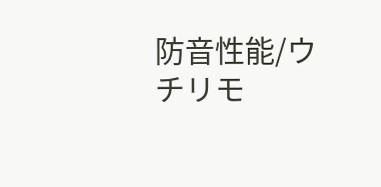防音性能/ウチリモ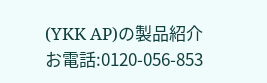(YKK AP)の製品紹介
お電話:0120-056-853